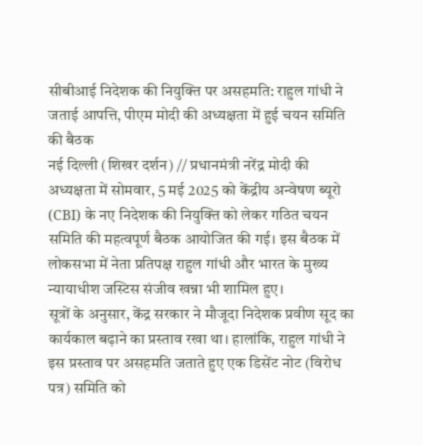सीबीआई निदेशक की नियुक्ति पर असहमति: राहुल गांधी ने जताई आपत्ति, पीएम मोदी की अध्यक्षता में हुई चयन समिति की बैठक
नई दिल्ली (शिखर दर्शन) // प्रधानमंत्री नरेंद्र मोदी की अध्यक्षता में सोमवार, 5 मई 2025 को केंद्रीय अन्वेषण ब्यूरो (CBI) के नए निदेशक की नियुक्ति को लेकर गठित चयन समिति की महत्वपूर्ण बैठक आयोजित की गई। इस बैठक में लोकसभा में नेता प्रतिपक्ष राहुल गांधी और भारत के मुख्य न्यायाधीश जस्टिस संजीव खन्ना भी शामिल हुए।
सूत्रों के अनुसार, केंद्र सरकार ने मौजूदा निदेशक प्रवीण सूद का कार्यकाल बढ़ाने का प्रस्ताव रखा था। हालांकि, राहुल गांधी ने इस प्रस्ताव पर असहमति जताते हुए एक डिसेंट नोट (विरोध पत्र) समिति को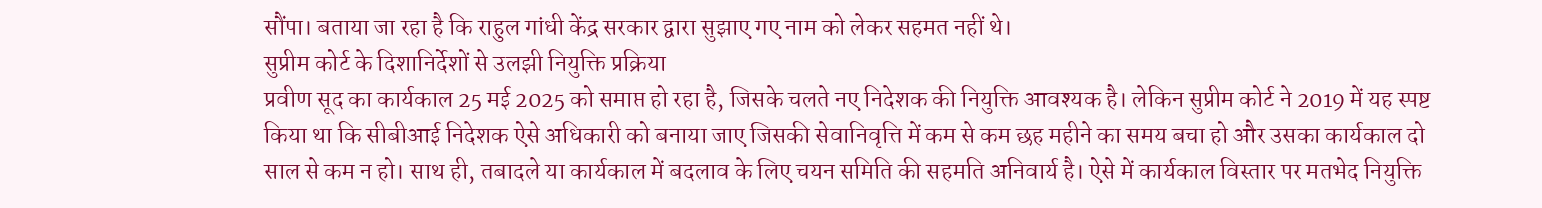सौंपा। बताया जा रहा है कि राहुल गांधी केंद्र सरकार द्वारा सुझाए गए नाम को लेकर सहमत नहीं थे।
सुप्रीम कोर्ट के दिशानिर्देशों से उलझी नियुक्ति प्रक्रिया
प्रवीण सूद का कार्यकाल 25 मई 2025 को समाप्त हो रहा है, जिसके चलते नए निदेशक की नियुक्ति आवश्यक है। लेकिन सुप्रीम कोर्ट ने 2019 में यह स्पष्ट किया था कि सीबीआई निदेशक ऐसे अधिकारी को बनाया जाए जिसकी सेवानिवृत्ति में कम से कम छह महीने का समय बचा हो और उसका कार्यकाल दो साल से कम न हो। साथ ही, तबादले या कार्यकाल में बदलाव के लिए चयन समिति की सहमति अनिवार्य है। ऐसे में कार्यकाल विस्तार पर मतभेद नियुक्ति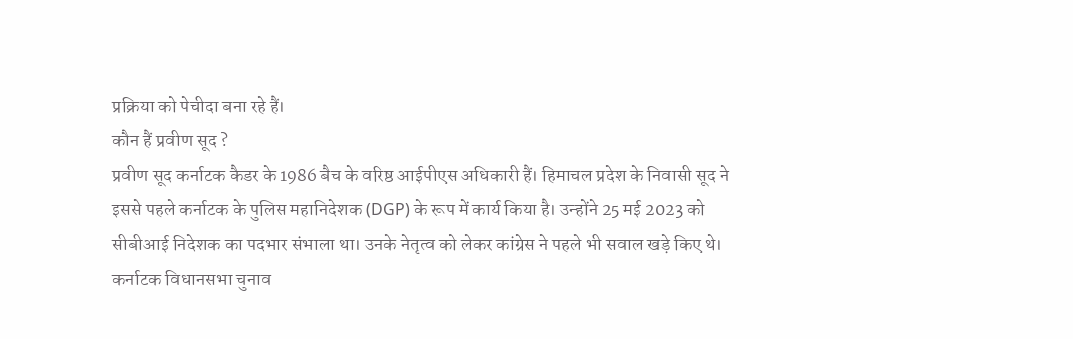प्रक्रिया को पेचीदा बना रहे हैं।
कौन हैं प्रवीण सूद ?
प्रवीण सूद कर्नाटक कैडर के 1986 बैच के वरिष्ठ आईपीएस अधिकारी हैं। हिमाचल प्रदेश के निवासी सूद ने इससे पहले कर्नाटक के पुलिस महानिदेशक (DGP) के रूप में कार्य किया है। उन्होंने 25 मई 2023 को सीबीआई निदेशक का पदभार संभाला था। उनके नेतृत्व को लेकर कांग्रेस ने पहले भी सवाल खड़े किए थे। कर्नाटक विधानसभा चुनाव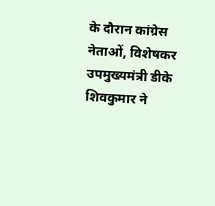के दौरान कांग्रेस नेताओं, विशेषकर उपमुख्यमंत्री डीके शिवकुमार ने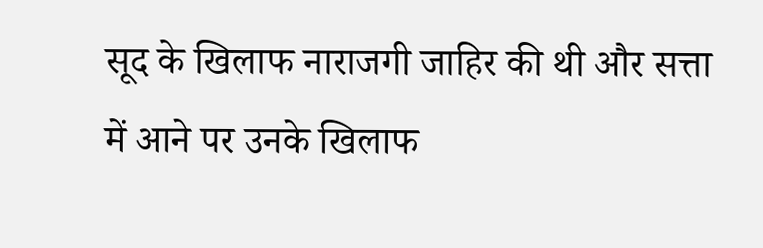सूद के खिलाफ नाराजगी जाहिर की थी और सत्ता में आने पर उनके खिलाफ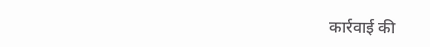कार्रवाई की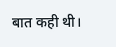बात कही थी।